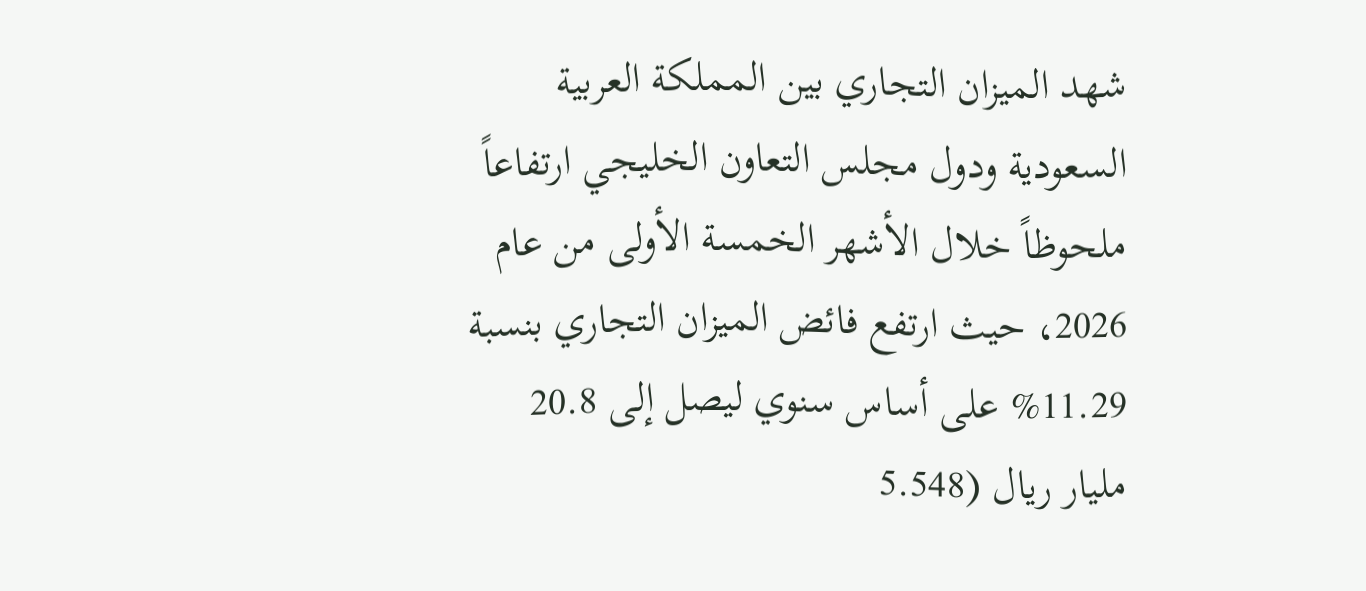شهد الميزان التجاري بين المملكة العربية السعودية ودول مجلس التعاون الخليجي ارتفاعاً ملحوظاً خلال الأشهر الخمسة الأولى من عام 2026، حيث ارتفع فائض الميزان التجاري بنسبة 11.29% على أساس سنوي ليصل إلى 20.8 مليار ريال (5.548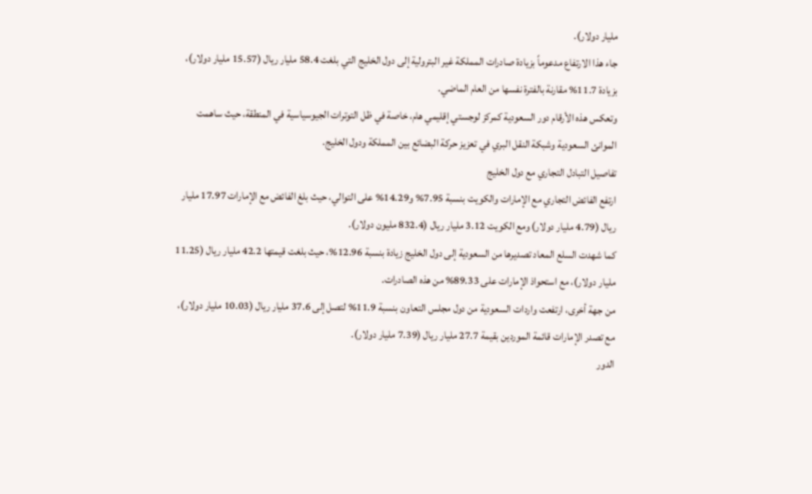مليار دولار).
جاء هذا الارتفاع مدعوماً بزيادة صادرات المملكة غير البترولية إلى دول الخليج التي بلغت 58.4 مليار ريال (15.57 مليار دولار)، بزيادة 11.7% مقارنة بالفترة نفسها من العام الماضي.
وتعكس هذه الأرقام دور السعودية كمركز لوجستي إقليمي هام، خاصة في ظل التوترات الجيوسياسية في المنطقة، حيث ساهمت الموانئ السعودية وشبكة النقل البري في تعزيز حركة البضائع بين المملكة ودول الخليج.
تفاصيل التبادل التجاري مع دول الخليج
ارتفع الفائض التجاري مع الإمارات والكويت بنسبة 7.95% و14.29% على التوالي، حيث بلغ الفائض مع الإمارات 17.97 مليار ريال (4.79 مليار دولار) ومع الكويت 3.12 مليار ريال (832.4 مليون دولار).
كما شهدت السلع المعاد تصديرها من السعودية إلى دول الخليج زيادة بنسبة 12.96%، حيث بلغت قيمتها 42.2 مليار ريال (11.25 مليار دولار)، مع استحواذ الإمارات على 89.33% من هذه الصادرات.
من جهة أخرى، ارتفعت واردات السعودية من دول مجلس التعاون بنسبة 11.9% لتصل إلى 37.6 مليار ريال (10.03 مليار دولار)، مع تصدر الإمارات قائمة الموردين بقيمة 27.7 مليار ريال (7.39 مليار دولار).
الدور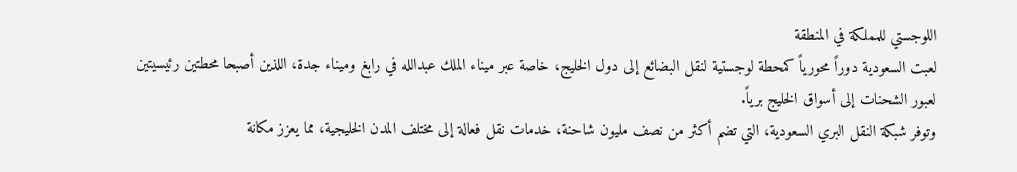اللوجستي للمملكة في المنطقة
لعبت السعودية دوراً محورياً كمحطة لوجستية لنقل البضائع إلى دول الخليج، خاصة عبر ميناء الملك عبدالله في رابغ وميناء جدة، اللذين أصبحا محطتين رئيسيتين لعبور الشحنات إلى أسواق الخليج برياً.
وتوفر شبكة النقل البري السعودية، التي تضم أكثر من نصف مليون شاحنة، خدمات نقل فعالة إلى مختلف المدن الخليجية، مما يعزز مكانة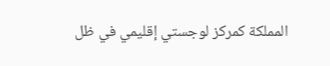المملكة كمركز لوجستي إقليمي في ظل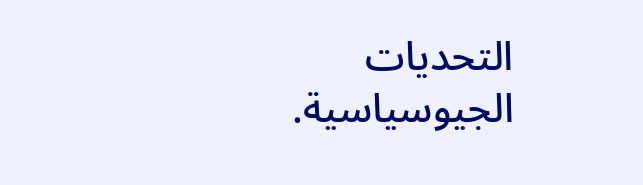التحديات الجيوسياسية.